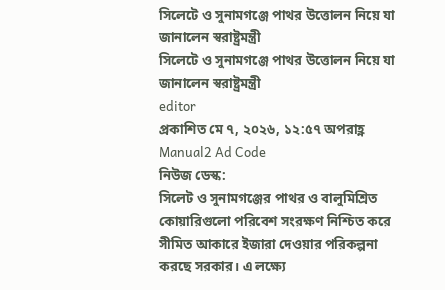সিলেটে ও সুনামগঞ্জে পাথর উত্তোলন নিয়ে যা জানালেন স্বরাষ্ট্রমন্ত্রী
সিলেটে ও সুনামগঞ্জে পাথর উত্তোলন নিয়ে যা জানালেন স্বরাষ্ট্রমন্ত্রী
editor
প্রকাশিত মে ৭, ২০২৬, ১২:৫৭ অপরাহ্ণ
Manual2 Ad Code
নিউজ ডেস্ক:
সিলেট ও সুনামগঞ্জের পাথর ও বালুমিশ্রিত কোয়ারিগুলো পরিবেশ সংরক্ষণ নিশ্চিত করে সীমিত আকারে ইজারা দেওয়ার পরিকল্পনা করছে সরকার। এ লক্ষ্যে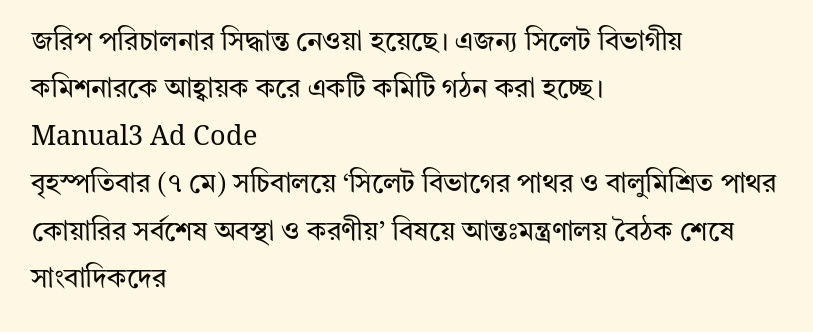জরিপ পরিচালনার সিদ্ধান্ত নেওয়া হয়েছে। এজন্য সিলেট বিভাগীয় কমিশনারকে আহ্বায়ক করে একটি কমিটি গঠন করা হচ্ছে।
Manual3 Ad Code
বৃহস্পতিবার (৭ মে) সচিবালয়ে ‘সিলেট বিভাগের পাথর ও বালুমিশ্রিত পাথর কোয়ারির সর্বশেষ অবস্থা ও করণীয়’ বিষয়ে আন্তঃমন্ত্রণালয় বৈঠক শেষে সাংবাদিকদের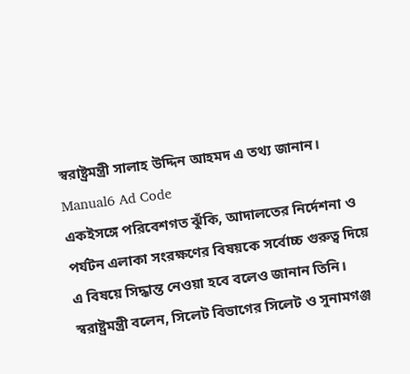স্বরাষ্ট্রমন্ত্রী সালাহ উদ্দিন আহমদ এ তথ্য জানান।
Manual6 Ad Code
একইসঙ্গে পরিবেশগত ঝুঁকি, আদালতের নির্দেশনা ও পর্যটন এলাকা সংরক্ষণের বিষয়কে সর্বোচ্চ গুরুত্ব দিয়ে এ বিষয়ে সিদ্ধান্ত নেওয়া হবে বলেও জানান তিনি।
স্বরাষ্ট্রমন্ত্রী বলেন, সিলেট বিভাগের সিলেট ও সুনামগঞ্জ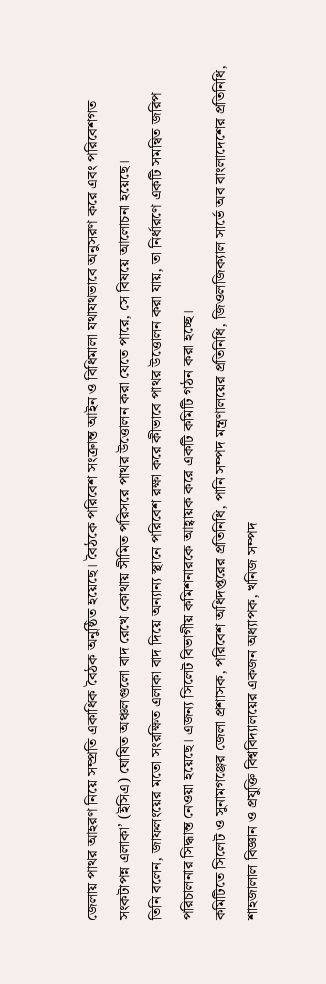জেলায় পাথর আহরণ নিয়ে সম্প্রতি একাধিক বৈঠক অনুষ্ঠিত হয়েছে। বৈঠকে পরিবেশ সংক্রান্ত আইন ও বিধিমালা যথাযথভাবে অনুসরণ করে এবং পরিবেশগত সংকটাপন্ন এলাকা’ (ইসিএ) ঘোষিত অঞ্চলগুলো বাদ রেখে কোথায় সীমিত পরিসরে পাথর উত্তোলন করা যেতে পারে, সে বিষয়ে আলোচনা হয়েছে।
তিনি বলেন, জাফলংয়ের মতো সংরক্ষিত এলাকা বাদ দিয়ে অন্যান্য স্থানে পরিবেশ রক্ষা করে কীভাবে পাথর উত্তোলন করা যায়, তা নির্ধারণে একটি সমন্বিত জরিপ পরিচালনার সিদ্ধান্ত নেওয়া হয়েছে। এজন্য সিলেট বিভাগীয় কমিশনারকে আহ্বায়ক করে একটি কমিটি গঠন করা হচ্ছে।
কমিটিতে সিলেট ও সুনামগঞ্জের জেলা প্রশাসক, পরিবেশ অধিদপ্তরের প্রতিনিধি, পানি সম্পদ মন্ত্রণালয়ের প্রতিনিধি, জিওলজিক্যাল সার্ভে অব বাংলাদেশের প্রতিনিধি, শাহজালাল বিজ্ঞান ও প্রযুক্তি বিশ্ববিদ্যালয়ের একজন অধ্যাপক, খনিজ সম্পদ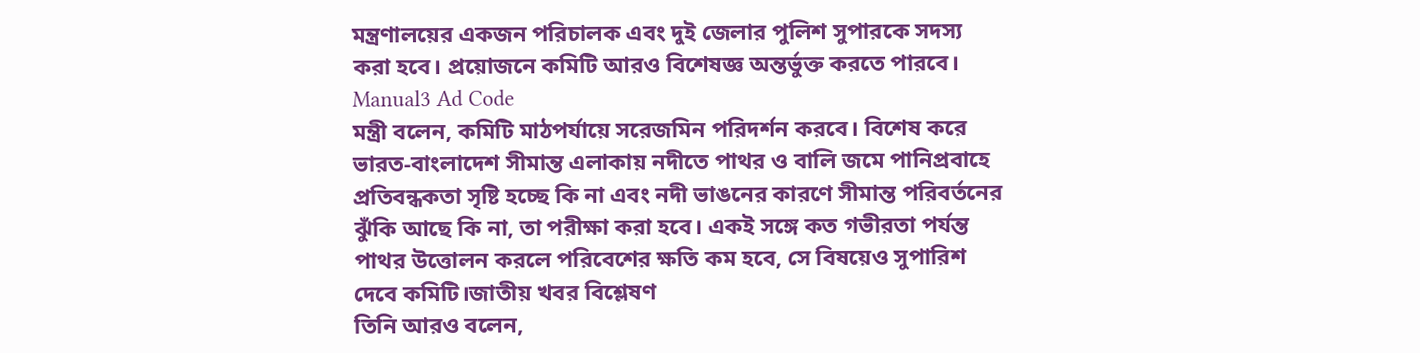মন্ত্রণালয়ের একজন পরিচালক এবং দুই জেলার পুলিশ সুপারকে সদস্য করা হবে। প্রয়োজনে কমিটি আরও বিশেষজ্ঞ অন্তর্ভুক্ত করতে পারবে।
Manual3 Ad Code
মন্ত্রী বলেন, কমিটি মাঠপর্যায়ে সরেজমিন পরিদর্শন করবে। বিশেষ করে ভারত-বাংলাদেশ সীমান্ত এলাকায় নদীতে পাথর ও বালি জমে পানিপ্রবাহে প্রতিবন্ধকতা সৃষ্টি হচ্ছে কি না এবং নদী ভাঙনের কারণে সীমান্ত পরিবর্তনের ঝুঁকি আছে কি না, তা পরীক্ষা করা হবে। একই সঙ্গে কত গভীরতা পর্যন্ত পাথর উত্তোলন করলে পরিবেশের ক্ষতি কম হবে, সে বিষয়েও সুপারিশ দেবে কমিটি।জাতীয় খবর বিশ্লেষণ
তিনি আরও বলেন,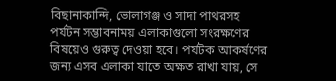বিছানাকান্দি, ভোলাগঞ্জ ও সাদা পাথরসহ পর্যটন সম্ভাবনাময় এলাকাগুলো সংরক্ষণের বিষয়েও গুরুত্ব দেওয়া হবে। পর্যটক আকর্ষণের জন্য এসব এলাকা যাতে অক্ষত রাখা যায়, সে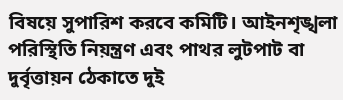বিষয়ে সুপারিশ করবে কমিটি। আইনশৃঙ্খলা পরিস্থিতি নিয়ন্ত্রণ এবং পাথর লুটপাট বা দুর্বৃত্তায়ন ঠেকাতে দুই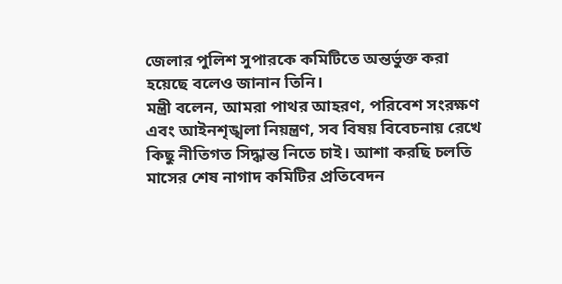জেলার পুলিশ সুপারকে কমিটিতে অন্তর্ভুক্ত করা হয়েছে বলেও জানান তিনি।
মন্ত্রী বলেন, আমরা পাথর আহরণ, পরিবেশ সংরক্ষণ এবং আইনশৃঙ্খলা নিয়ন্ত্রণ, সব বিষয় বিবেচনায় রেখে কিছু নীতিগত সিদ্ধান্ত নিতে চাই। আশা করছি চলতি মাসের শেষ নাগাদ কমিটির প্রতিবেদন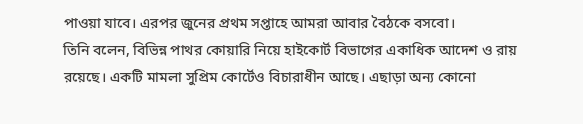পাওয়া যাবে। এরপর জুনের প্রথম সপ্তাহে আমরা আবার বৈঠকে বসবো।
তিনি বলেন, বিভিন্ন পাথর কোয়ারি নিয়ে হাইকোর্ট বিভাগের একাধিক আদেশ ও রায় রয়েছে। একটি মামলা সুপ্রিম কোর্টেও বিচারাধীন আছে। এছাড়া অন্য কোনো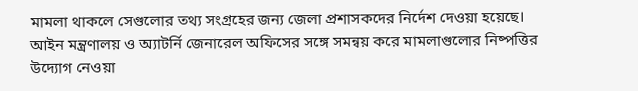মামলা থাকলে সেগুলোর তথ্য সংগ্রহের জন্য জেলা প্রশাসকদের নির্দেশ দেওয়া হয়েছে। আইন মন্ত্রণালয় ও অ্যাটর্নি জেনারেল অফিসের সঙ্গে সমন্বয় করে মামলাগুলোর নিষ্পত্তির উদ্যোগ নেওয়া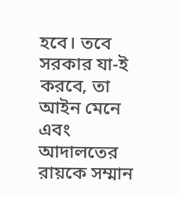হবে। তবে সরকার যা-ই করবে, তা আইন মেনে এবং আদালতের রায়কে সম্মান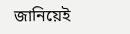জানিয়েই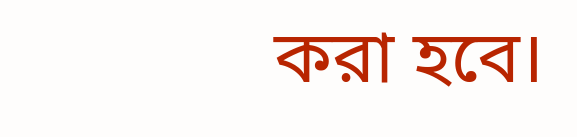করা হবে।